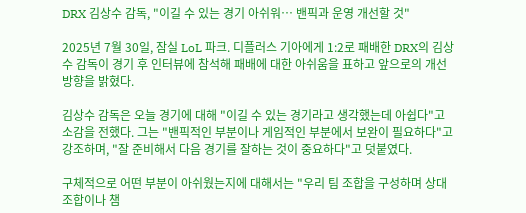DRX 김상수 감독, "이길 수 있는 경기 아쉬워… 밴픽과 운영 개선할 것"

2025년 7월 30일, 잠실 LoL 파크. 디플러스 기아에게 1:2로 패배한 DRX의 김상수 감독이 경기 후 인터뷰에 참석해 패배에 대한 아쉬움을 표하고 앞으로의 개선 방향을 밝혔다.

김상수 감독은 오늘 경기에 대해 "이길 수 있는 경기라고 생각했는데 아쉽다"고 소감을 전했다. 그는 "밴픽적인 부분이나 게임적인 부분에서 보완이 필요하다"고 강조하며, "잘 준비해서 다음 경기를 잘하는 것이 중요하다"고 덧붙였다.

구체적으로 어떤 부분이 아쉬웠는지에 대해서는 "우리 팀 조합을 구성하며 상대 조합이나 챔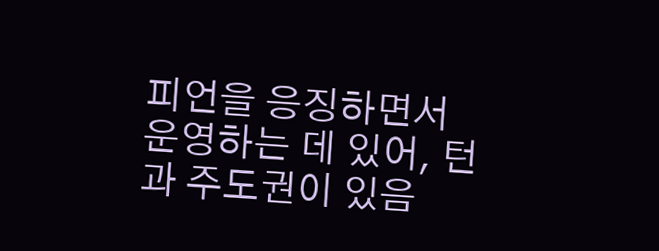피언을 응징하면서 운영하는 데 있어, 턴과 주도권이 있음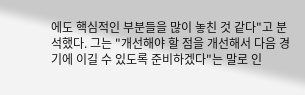에도 핵심적인 부분들을 많이 놓친 것 같다"고 분석했다. 그는 "개선해야 할 점을 개선해서 다음 경기에 이길 수 있도록 준비하겠다"는 말로 인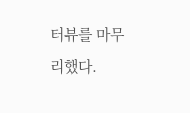터뷰를 마무리했다.